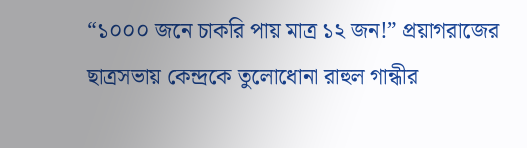“১০০০ জনে চাকরি পায় মাত্র ১২ জন!” প্রয়াগরাজের ছাত্রসভায় কেন্দ্রকে তুলোধোনা রাহুল গান্ধীর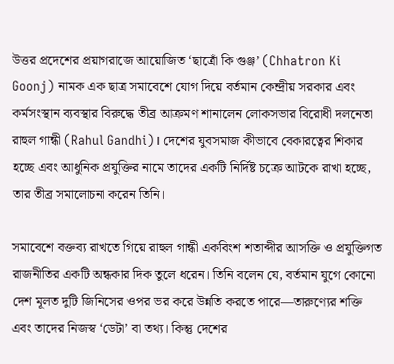উত্তর প্রদেশের প্রয়াগরাজে আয়োজিত ‘ছাত্রোঁ কি গুঞ্জ’ (Chhatron Ki Goonj) নামক এক ছাত্র সমাবেশে যোগ দিয়ে বর্তমান কেন্দ্রীয় সরকার এবং কর্মসংস্থান ব্যবস্থার বিরুদ্ধে তীব্র আক্রমণ শানালেন লোকসভার বিরোধী দলনেতা রাহুল গান্ধী (Rahul Gandhi)। দেশের যুবসমাজ কীভাবে বেকারত্বের শিকার হচ্ছে এবং আধুনিক প্রযুক্তির নামে তাদের একটি নির্দিষ্ট চক্রে আটকে রাখা হচ্ছে, তার তীব্র সমালোচনা করেন তিনি।

সমাবেশে বক্তব্য রাখতে গিয়ে রাহুল গান্ধী একবিংশ শতাব্দীর আসক্তি ও প্রযুক্তিগত রাজনীতির একটি অন্ধকার দিক তুলে ধরেন। তিনি বলেন যে, বর্তমান যুগে কোনো দেশ মূলত দুটি জিনিসের ওপর ভর করে উন্নতি করতে পারে—তারুণ্যের শক্তি এবং তাদের নিজস্ব ‘ডেটা’ বা তথ্য। কিন্তু দেশের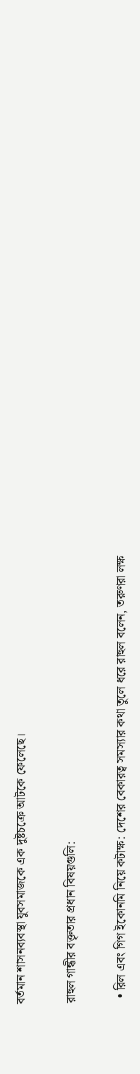বর্তমান শাসনব্যবস্থা যুবসমাজকে এক দুষ্টচক্রে আটকে ফেলেছে।

রাহুল গান্ধীর বক্তৃতার প্রধান বিষয়গুলি:

  • রিল এবং গিগ ইকোনমি নিয়ে কটাক্ষ: দেশের বেকারত্ব সমস্যার কথা তুলে ধরে রাহুল বলেন, তরুণরা লক্ষ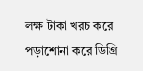লক্ষ টাকা খরচ করে পড়াশোনা করে ডিগ্রি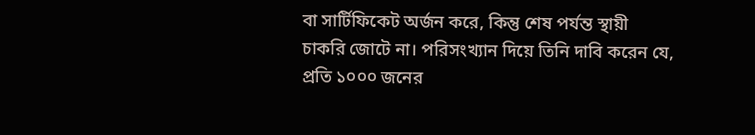বা সার্টিফিকেট অর্জন করে, কিন্তু শেষ পর্যন্ত স্থায়ী চাকরি জোটে না। পরিসংখ্যান দিয়ে তিনি দাবি করেন যে, প্রতি ১০০০ জনের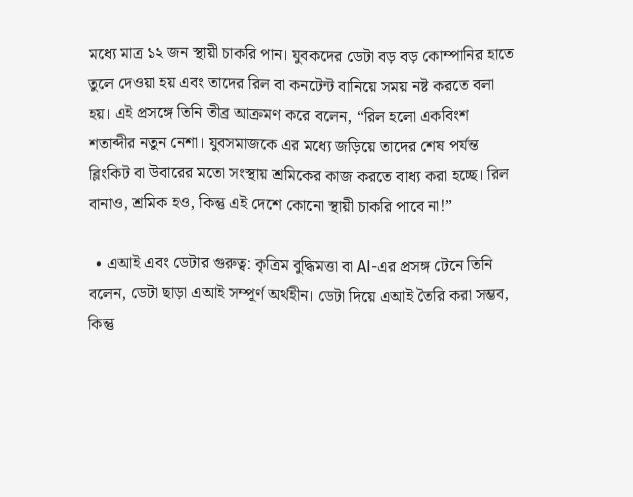মধ্যে মাত্র ১২ জন স্থায়ী চাকরি পান। যুবকদের ডেটা বড় বড় কোম্পানির হাতে তুলে দেওয়া হয় এবং তাদের রিল বা কনটেন্ট বানিয়ে সময় নষ্ট করতে বলা হয়। এই প্রসঙ্গে তিনি তীব্র আক্রমণ করে বলেন, “রিল হলো একবিংশ শতাব্দীর নতুন নেশা। যুবসমাজকে এর মধ্যে জড়িয়ে তাদের শেষ পর্যন্ত ব্লিংকিট বা উবারের মতো সংস্থায় শ্রমিকের কাজ করতে বাধ্য করা হচ্ছে। রিল বানাও, শ্রমিক হও, কিন্তু এই দেশে কোনো স্থায়ী চাকরি পাবে না!”

  • এআই এবং ডেটার গুরুত্ব: কৃত্রিম বুদ্ধিমত্তা বা AI-এর প্রসঙ্গ টেনে তিনি বলেন, ডেটা ছাড়া এআই সম্পূর্ণ অর্থহীন। ডেটা দিয়ে এআই তৈরি করা সম্ভব, কিন্তু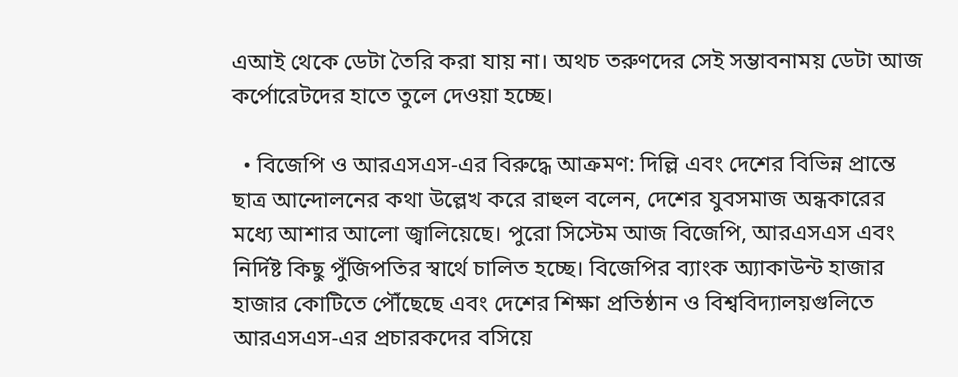এআই থেকে ডেটা তৈরি করা যায় না। অথচ তরুণদের সেই সম্ভাবনাময় ডেটা আজ কর্পোরেটদের হাতে তুলে দেওয়া হচ্ছে।

  • বিজেপি ও আরএসএস-এর বিরুদ্ধে আক্রমণ: দিল্লি এবং দেশের বিভিন্ন প্রান্তে ছাত্র আন্দোলনের কথা উল্লেখ করে রাহুল বলেন, দেশের যুবসমাজ অন্ধকারের মধ্যে আশার আলো জ্বালিয়েছে। পুরো সিস্টেম আজ বিজেপি, আরএসএস এবং নির্দিষ্ট কিছু পুঁজিপতির স্বার্থে চালিত হচ্ছে। বিজেপির ব্যাংক অ্যাকাউন্ট হাজার হাজার কোটিতে পৌঁছেছে এবং দেশের শিক্ষা প্রতিষ্ঠান ও বিশ্ববিদ্যালয়গুলিতে আরএসএস-এর প্রচারকদের বসিয়ে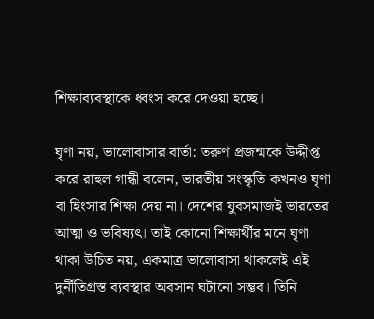শিক্ষাব্যবস্থাকে ধ্বংস করে দেওয়া হচ্ছে।

ঘৃণা নয়, ভালোবাসার বার্তা: তরুণ প্রজন্মকে উদ্দীপ্ত করে রাহুল গান্ধী বলেন, ভারতীয় সংস্কৃতি কখনও ঘৃণা বা হিংসার শিক্ষা দেয় না। দেশের যুবসমাজই ভারতের আত্মা ও ভবিষ্যৎ। তাই কোনো শিক্ষার্থীর মনে ঘৃণা থাকা উচিত নয়, একমাত্র ভালোবাসা থাকলেই এই দুর্নীতিগ্রস্ত ব্যবস্থার অবসান ঘটানো সম্ভব। তিনি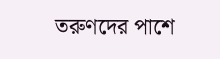তরুণদের পাশে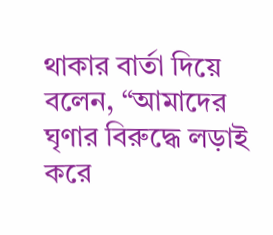থাকার বার্তা দিয়ে বলেন, “আমাদের ঘৃণার বিরুদ্ধে লড়াই করে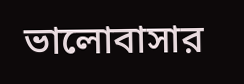ভালোবাসার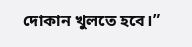দোকান খুলতে হবে।”